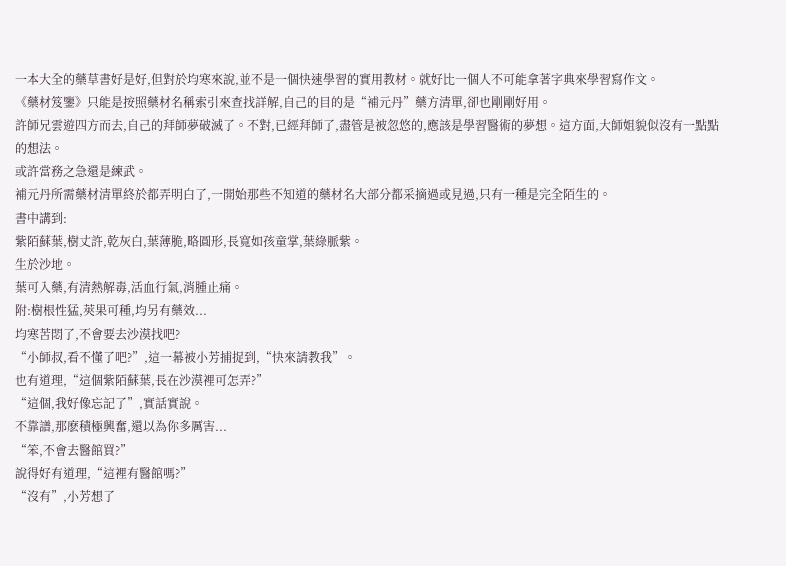一本大全的藥草書好是好,但對於均寒來說,並不是一個快速學習的實用教材。就好比一個人不可能拿著字典來學習寫作文。
《藥材笈鑒》只能是按照藥材名稱索引來查找詳解,自己的目的是“補元丹”藥方清單,卻也剛剛好用。
許師兄雲遊四方而去,自己的拜師夢破滅了。不對,已經拜師了,盡管是被忽悠的,應該是學習醫術的夢想。這方面,大師姐貌似沒有一點點的想法。
或許當務之急還是練武。
補元丹所需藥材清單終於都弄明白了,一開始那些不知道的藥材名大部分都采摘過或見過,只有一種是完全陌生的。
書中講到:
紫陌蘇葉,樹丈許,乾灰白,葉薄脆,略圓形,長寬如孩童掌,葉綠脈紫。
生於沙地。
葉可入藥,有清熱解毒,活血行氣,消腫止痛。
附:樹根性猛,莢果可種,均另有藥效...
均寒苦悶了,不會要去沙漠找吧?
“小師叔,看不懂了吧?”,這一幕被小芳捕捉到,“快來請教我”。
也有道理,“這個紫陌蘇葉,長在沙漠裡可怎弄?”
“這個,我好像忘記了”,實話實說。
不靠譜,那麽積極興奮,還以為你多厲害...
“笨,不會去醫館買?”
說得好有道理,“這裡有醫館嗎?”
“沒有”,小芳想了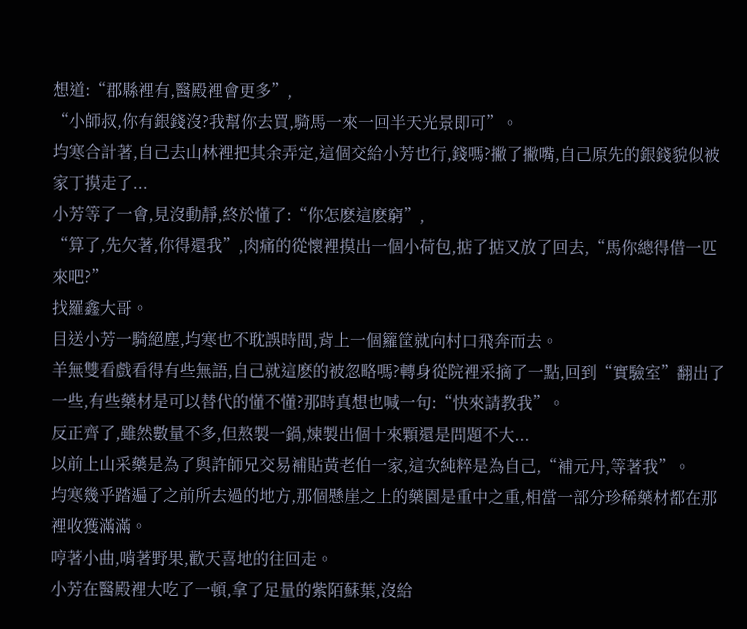想道:“郡縣裡有,醫殿裡會更多”,
“小師叔,你有銀錢沒?我幫你去買,騎馬一來一回半天光景即可”。
均寒合計著,自己去山林裡把其余弄定,這個交給小芳也行,錢嗎?撇了撇嘴,自己原先的銀錢貌似被家丁摸走了...
小芳等了一會,見沒動靜,終於懂了:“你怎麽這麽窮”,
“算了,先欠著,你得還我”,肉痛的從懷裡摸出一個小荷包,掂了掂又放了回去,“馬你總得借一匹來吧?”
找羅鑫大哥。
目送小芳一騎絕塵,均寒也不耽誤時間,背上一個籮筐就向村口飛奔而去。
羊無雙看戲看得有些無語,自己就這麽的被忽略嗎?轉身從院裡采摘了一點,回到“實驗室”翻出了一些,有些藥材是可以替代的懂不懂?那時真想也喊一句:“快來請教我”。
反正齊了,雖然數量不多,但熬製一鍋,煉製出個十來顆還是問題不大...
以前上山采藥是為了與許師兄交易補貼黃老伯一家,這次純粹是為自己,“補元丹,等著我”。
均寒幾乎踏遍了之前所去過的地方,那個懸崖之上的藥園是重中之重,相當一部分珍稀藥材都在那裡收獲滿滿。
哼著小曲,啃著野果,歡天喜地的往回走。
小芳在醫殿裡大吃了一頓,拿了足量的紫陌蘇葉,沒給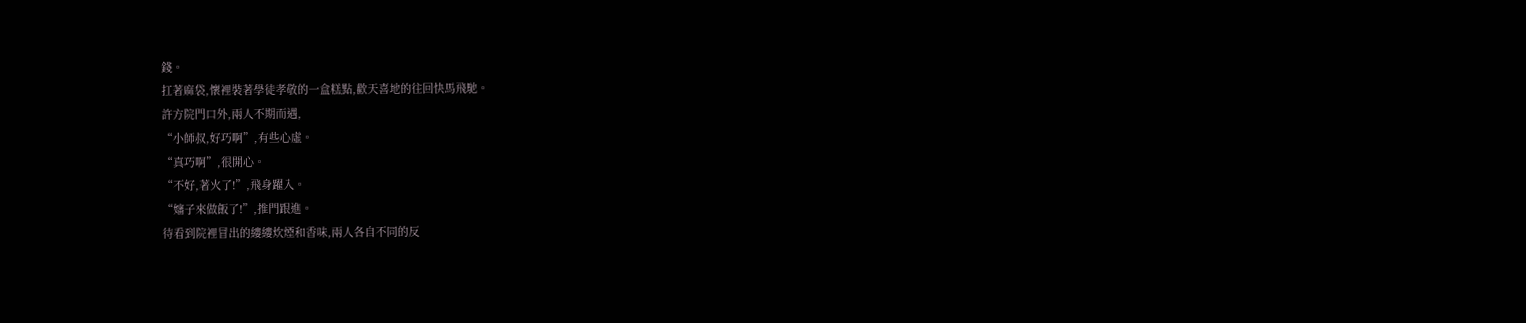錢。
扛著麻袋,懷裡裝著學徒孝敬的一盒糕點,歡天喜地的往回快馬飛馳。
許方院門口外,兩人不期而遇,
“小師叔,好巧啊”,有些心虛。
“真巧啊”,很開心。
“不好,著火了!”,飛身躍入。
“嬸子來做飯了!”,推門跟進。
待看到院裡冒出的縷縷炊煙和香味,兩人各自不同的反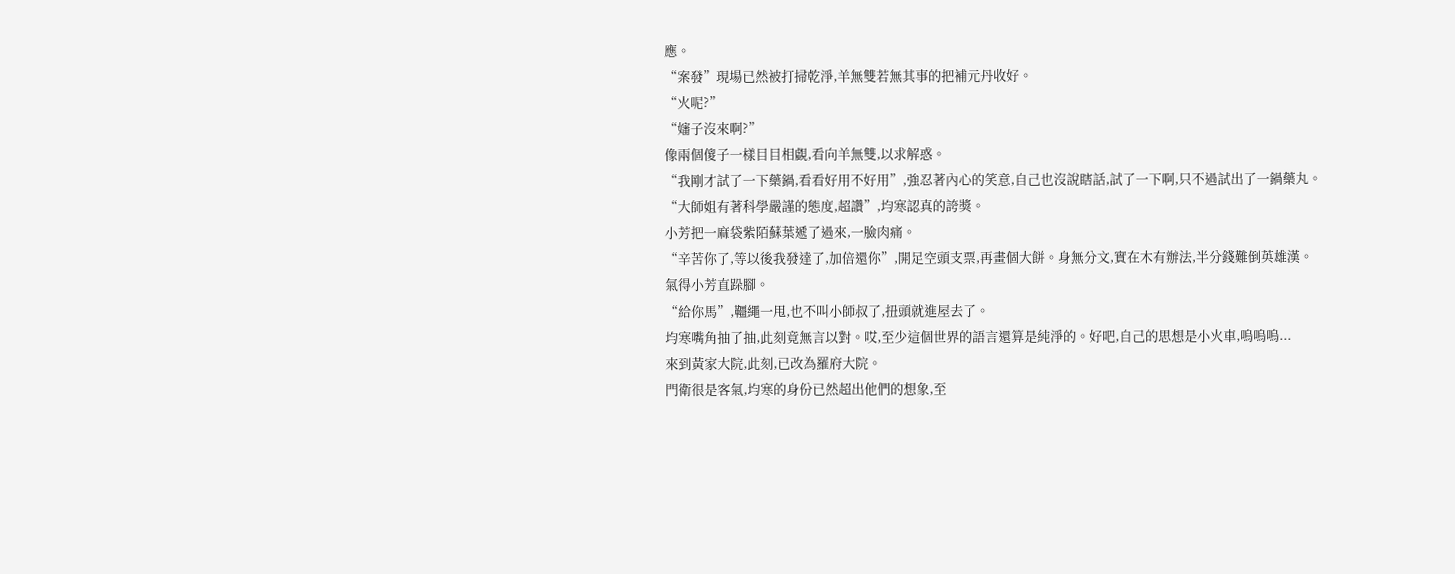應。
“案發”現場已然被打掃乾淨,羊無雙若無其事的把補元丹收好。
“火呢?”
“嬸子沒來啊?”
像兩個傻子一樣目目相覷,看向羊無雙,以求解惑。
“我剛才試了一下藥鍋,看看好用不好用”,強忍著內心的笑意,自己也沒說瞎話,試了一下啊,只不過試出了一鍋藥丸。
“大師姐有著科學嚴謹的態度,超讚”,均寒認真的誇獎。
小芳把一麻袋紫陌蘇葉遞了過來,一臉肉痛。
“辛苦你了,等以後我發達了,加倍還你”,開足空頭支票,再畫個大餅。身無分文,實在木有辦法,半分錢難倒英雄漢。
氣得小芳直跺腳。
“給你馬”,韁繩一甩,也不叫小師叔了,扭頭就進屋去了。
均寒嘴角抽了抽,此刻竟無言以對。哎,至少這個世界的語言還算是純淨的。好吧,自己的思想是小火車,嗚嗚嗚...
來到黃家大院,此刻,已改為羅府大院。
門衛很是客氣,均寒的身份已然超出他們的想象,至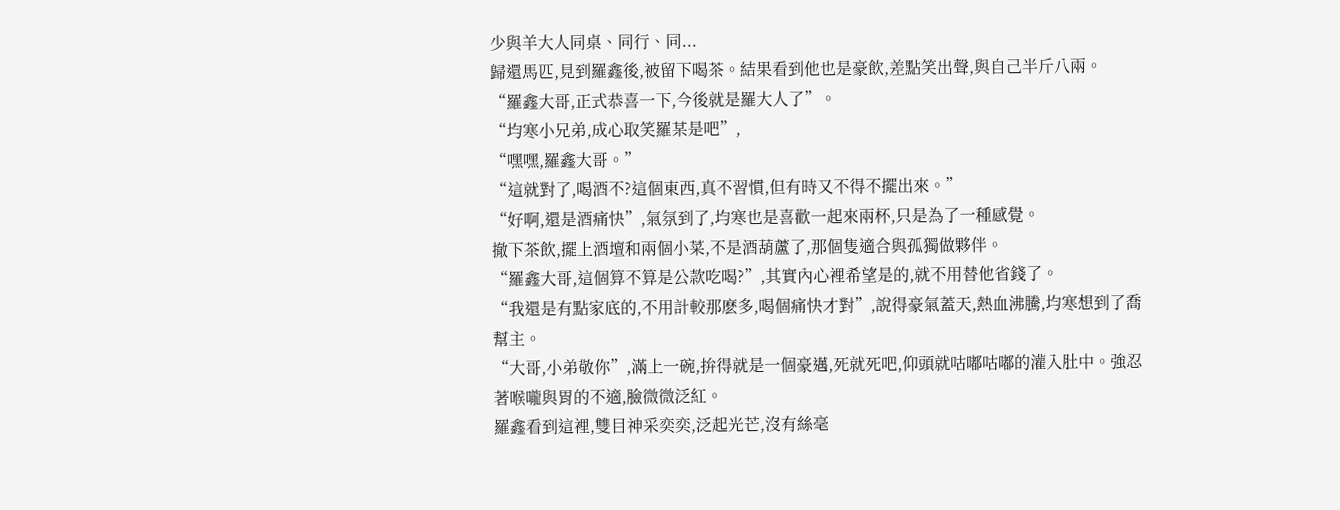少與羊大人同桌、同行、同...
歸還馬匹,見到羅鑫後,被留下喝茶。結果看到他也是豪飲,差點笑出聲,與自己半斤八兩。
“羅鑫大哥,正式恭喜一下,今後就是羅大人了”。
“均寒小兄弟,成心取笑羅某是吧”,
“嘿嘿,羅鑫大哥。”
“這就對了,喝酒不?這個東西,真不習慣,但有時又不得不擺出來。”
“好啊,還是酒痛快”,氣氛到了,均寒也是喜歡一起來兩杯,只是為了一種感覺。
撤下茶飲,擺上酒壇和兩個小菜,不是酒葫蘆了,那個隻適合與孤獨做夥伴。
“羅鑫大哥,這個算不算是公款吃喝?”,其實內心裡希望是的,就不用替他省錢了。
“我還是有點家底的,不用計較那麽多,喝個痛快才對”,說得豪氣蓋天,熱血沸騰,均寒想到了喬幫主。
“大哥,小弟敬你”,滿上一碗,拚得就是一個豪邁,死就死吧,仰頭就咕嘟咕嘟的灌入肚中。強忍著喉嚨與胃的不適,臉微微泛紅。
羅鑫看到這裡,雙目神采奕奕,泛起光芒,沒有絲毫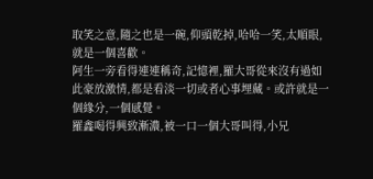取笑之意,隨之也是一碗,仰頭乾掉,哈哈一笑,太順眼,就是一個喜歡。
阿生一旁看得連連稱奇,記憶裡,羅大哥從來沒有過如此豪放激情,都是看淡一切或者心事埋藏。或許就是一個緣分,一個感覺。
羅鑫喝得興致漸濃,被一口一個大哥叫得,小兄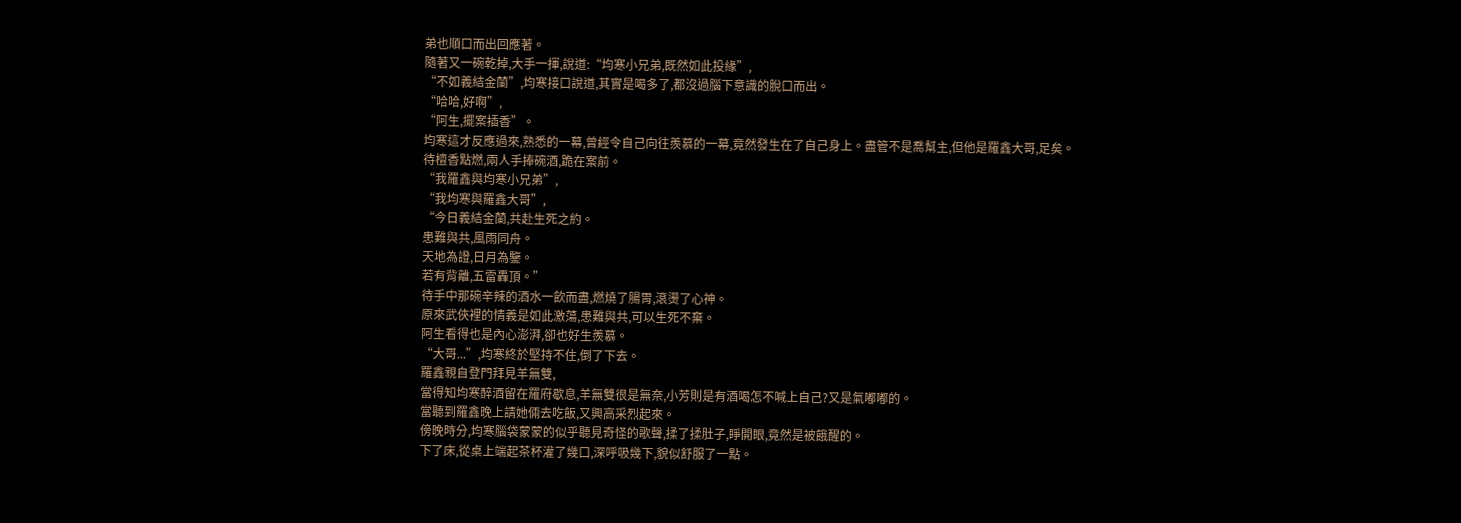弟也順口而出回應著。
隨著又一碗乾掉,大手一揮,說道:“均寒小兄弟,既然如此投緣”,
“不如義結金蘭”,均寒接口說道,其實是喝多了,都沒過腦下意識的脫口而出。
“哈哈,好啊”,
“阿生,擺案插香”。
均寒這才反應過來,熟悉的一幕,曾經令自己向往羨慕的一幕,竟然發生在了自己身上。盡管不是喬幫主,但他是羅鑫大哥,足矣。
待檀香點燃,兩人手捧碗酒,跪在案前。
“我羅鑫與均寒小兄弟”,
“我均寒與羅鑫大哥”,
“今日義結金蘭,共赴生死之約。
患難與共,風雨同舟。
天地為證,日月為鑒。
若有背離,五雷轟頂。”
待手中那碗辛辣的酒水一飲而盡,燃燒了腸胃,滾燙了心神。
原來武俠裡的情義是如此激蕩,患難與共,可以生死不棄。
阿生看得也是內心澎湃,卻也好生羨慕。
“大哥...”,均寒終於堅持不住,倒了下去。
羅鑫親自登門拜見羊無雙,
當得知均寒醉酒留在羅府歇息,羊無雙很是無奈,小芳則是有酒喝怎不喊上自己?又是氣嘟嘟的。
當聽到羅鑫晚上請她倆去吃飯,又興高采烈起來。
傍晚時分,均寒腦袋蒙蒙的似乎聽見奇怪的歌聲,揉了揉肚子,睜開眼,竟然是被餓醒的。
下了床,從桌上端起茶杯灌了幾口,深呼吸幾下,貌似舒服了一點。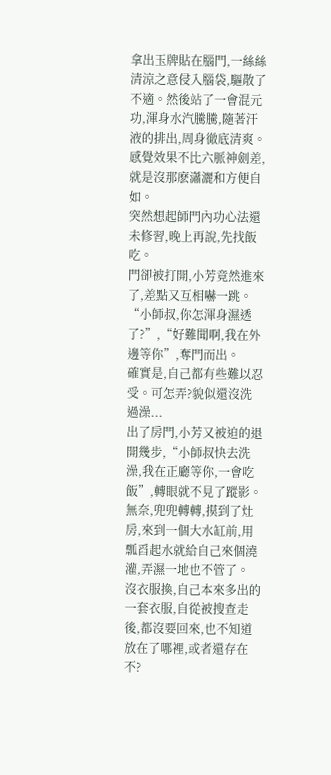拿出玉牌貼在腦門,一絲絲清涼之意侵入腦袋,驅散了不適。然後站了一會混元功,渾身水汽騰騰,隨著汗液的排出,周身徹底清爽。感覺效果不比六脈神劍差,就是沒那麽瀟灑和方便自如。
突然想起師門內功心法還未修習,晚上再說,先找飯吃。
門卻被打開,小芳竟然進來了,差點又互相嚇一跳。
“小師叔,你怎渾身濕透了?”,“好難聞啊,我在外邊等你”,奪門而出。
確實是,自己都有些難以忍受。可怎弄?貌似還沒洗過澡...
出了房門,小芳又被迫的退開幾步,“小師叔快去洗澡,我在正廳等你,一會吃飯”,轉眼就不見了蹤影。
無奈,兜兜轉轉,摸到了灶房,來到一個大水缸前,用瓢舀起水就給自己來個澆灌,弄濕一地也不管了。
沒衣服換,自己本來多出的一套衣服,自從被搜查走後,都沒要回來,也不知道放在了哪裡,或者還存在不?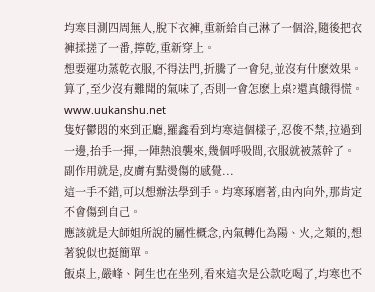均寒目測四周無人,脫下衣褲,重新給自己淋了一個浴,隨後把衣褲揉搓了一番,擰乾,重新穿上。
想要運功蒸乾衣服,不得法門,折騰了一會兒,並沒有什麽效果。算了,至少沒有難聞的氣味了,否則一會怎麽上桌?還真餓得慌。 www.uukanshu.net
隻好鬱悶的來到正廳,羅鑫看到均寒這個樣子,忍俊不禁,拉過到一邊,抬手一揮,一陣熱浪襲來,幾個呼吸間,衣服就被蒸幹了。
副作用就是,皮膚有點燙傷的感覺...
這一手不錯,可以想辦法學到手。均寒琢磨著,由內向外,那肯定不會傷到自己。
應該就是大師姐所說的屬性概念,內氣轉化為陽、火,之類的,想著貌似也挺簡單。
飯桌上,嚴峰、阿生也在坐列,看來這次是公款吃喝了,均寒也不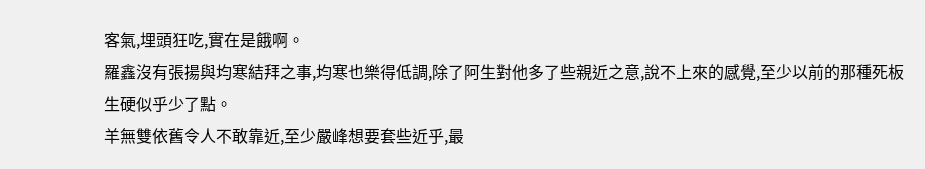客氣,埋頭狂吃,實在是餓啊。
羅鑫沒有張揚與均寒結拜之事,均寒也樂得低調,除了阿生對他多了些親近之意,說不上來的感覺,至少以前的那種死板生硬似乎少了點。
羊無雙依舊令人不敢靠近,至少嚴峰想要套些近乎,最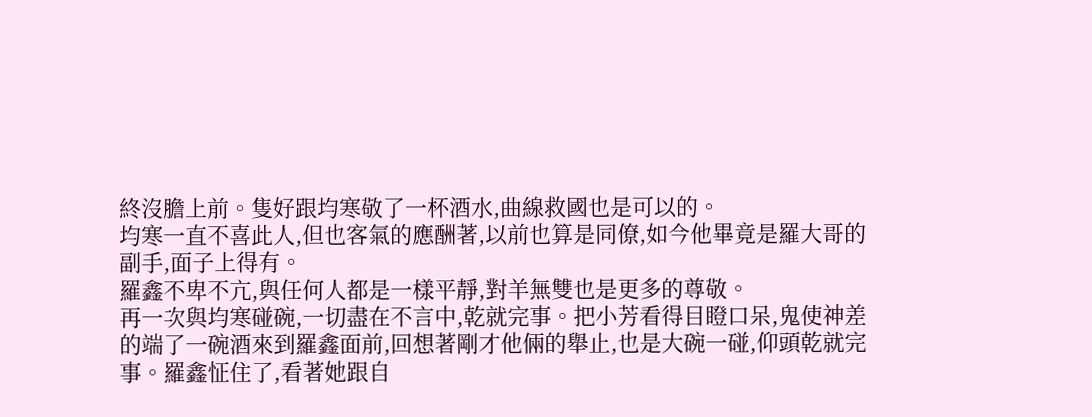終沒膽上前。隻好跟均寒敬了一杯酒水,曲線救國也是可以的。
均寒一直不喜此人,但也客氣的應酬著,以前也算是同僚,如今他畢竟是羅大哥的副手,面子上得有。
羅鑫不卑不亢,與任何人都是一樣平靜,對羊無雙也是更多的尊敬。
再一次與均寒碰碗,一切盡在不言中,乾就完事。把小芳看得目瞪口呆,鬼使神差的端了一碗酒來到羅鑫面前,回想著剛才他倆的舉止,也是大碗一碰,仰頭乾就完事。羅鑫怔住了,看著她跟自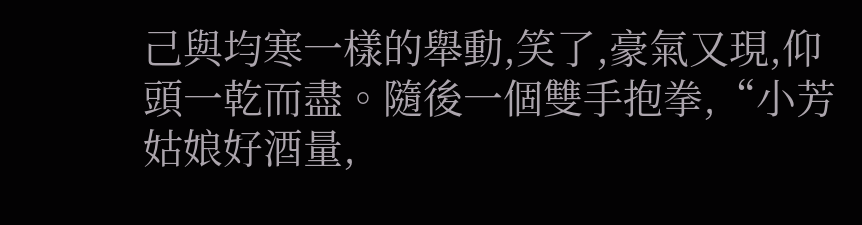己與均寒一樣的舉動,笑了,豪氣又現,仰頭一乾而盡。隨後一個雙手抱拳,“小芳姑娘好酒量,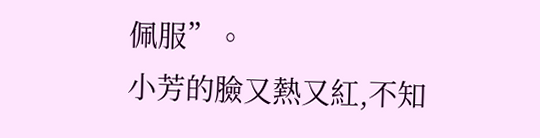佩服”。
小芳的臉又熱又紅,不知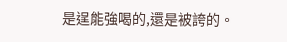是逞能強喝的,還是被誇的。